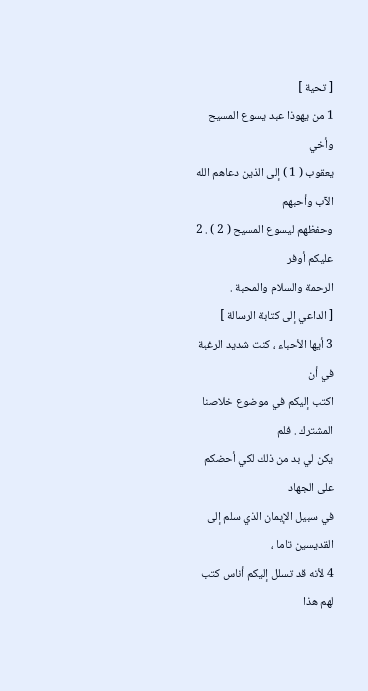[ تحية ]
1 من يهوذا عبد يسوع المسيح وأخي
يعقوب ( 1 ) إلى الذين دعاهم الله الآب وأحبهم
وحفظهم ليسوع المسيح ( 2 ) . 2 عليكم أوفر
الرحمة والسلام والمحبة .
[ الداعي إلى كتابة الرسالة ]
3 أيها الأحباء ، كنت شديد الرغبة في أن
اكتب إليكم في موضوع خلاصنا المشترك . فلم
يكن لي بد من ذلك لكي أحضكم على الجهاد
في سبيل الإيمان الذي سلم إلى القديسين تاما ،
4 لأنه قد تسلل إليكم أناس كتب لهم هذا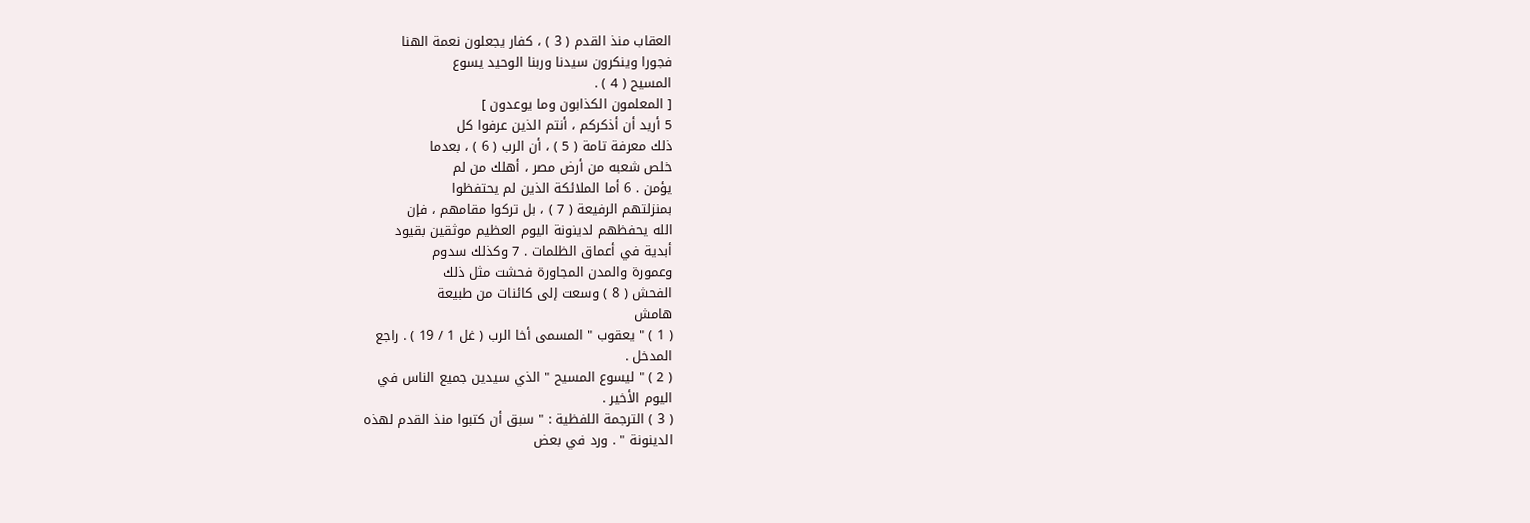العقاب منذ القدم ( 3 ) ، كفار يجعلون نعمة الهنا
فجورا وينكرون سيدنا وربنا الوحيد يسوع
المسيح ( 4 ) .
[ المعلمون الكذابون وما يوعدون ]
5 أريد أن أذكركم ، أنتم الذين عرفوا كل
ذلك معرفة تامة ( 5 ) ، أن الرب ( 6 ) ، بعدما
خلص شعبه من أرض مصر ، أهلك من لم
يؤمن . 6 أما الملائكة الذين لم يحتفظوا
بمنزلتهم الرفيعة ( 7 ) ، بل تركوا مقامهم ، فإن
الله يحفظهم لدينونة اليوم العظيم موثقين بقيود
أبدية في أعماق الظلمات . 7 وكذلك سدوم
وعمورة والمدن المجاورة فحشت مثل ذلك
الفحش ( 8 ) وسعت إلى كائنات من طبيعة
هامش
( 1 ) " يعقوب " المسمى أخا الرب ( غل 1 / 19 ) . راجع
المدخل .
( 2 ) " ليسوع المسيح " الذي سيدين جميع الناس في
اليوم الأخير .
( 3 ) الترجمة اللفظية : " سبق أن كتبوا منذ القدم لهذه
الدينونة " . ورد في بعض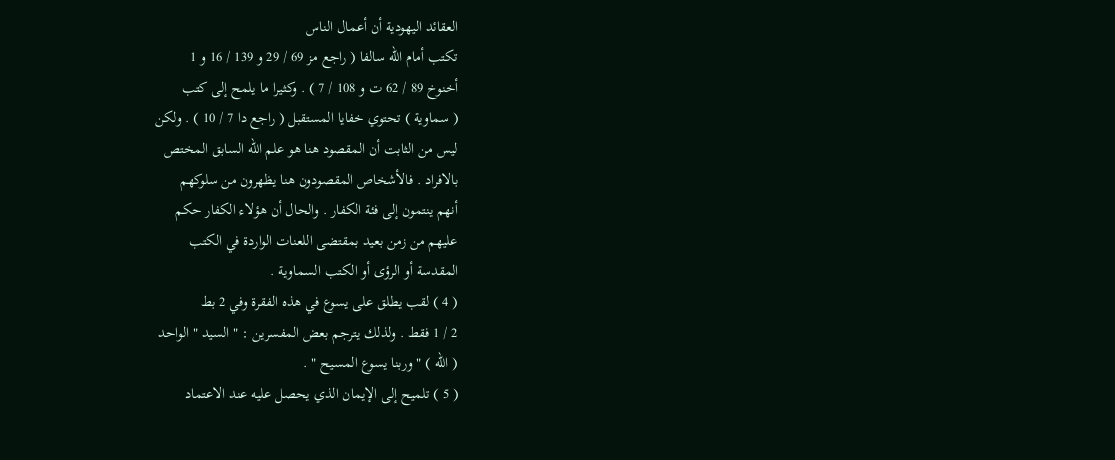العقائد اليهودية أن أعمال الناس
تكتب أمام الله سالفا ( راجع مز 69 / 29 و 139 / 16 و 1
أخنوخ 89 / 62 ت و 108 / 7 ) . وكثيرا ما يلمح إلى كتب
( سماوية ) تحتوي خفايا المستقبل ( راجع دا 7 / 10 ) . ولكن
ليس من الثابت أن المقصود هنا هو علم الله السابق المختص
بالافراد . فالأشخاص المقصودون هنا يظهرون من سلوكهم
أنهم ينتمون إلى فئة الكفار . والحال أن هؤلاء الكفار حكم
عليهم من زمن بعيد بمقتضى اللعنات الواردة في الكتب
المقدسة أو الرؤى أو الكتب السماوية .
( 4 ) لقب يطلق على يسوع في هذه الفقرة وفي 2 بط
2 / 1 فقط . ولذلك يترجم بعض المفسرين : " السيد " الواحد
( الله ) " وربنا يسوع المسيح " .
( 5 ) تلميح إلى الإيمان الذي يحصل عليه عند الاعتماد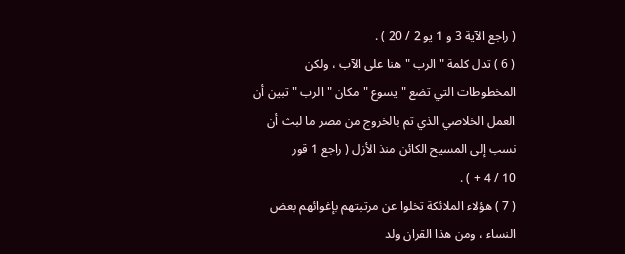( راجع الآية 3 و 1 يو 2 / 20 ) .
( 6 ) تدل كلمة " الرب " هنا على الآب ، ولكن
المخطوطات التي تضع " يسوع " مكان " الرب " تبين أن
العمل الخلاصي الذي تم بالخروج من مصر ما لبث أن
نسب إلى المسيح الكائن منذ الأزل ( راجع 1 قور
10 / 4 + ) .
( 7 ) هؤلاء الملائكة تخلوا عن مرتبتهم بإغوائهم بعض
النساء ، ومن هذا القران ولد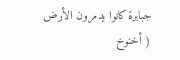جبابرة كانوا يدمرون الأرض
( أخنوخ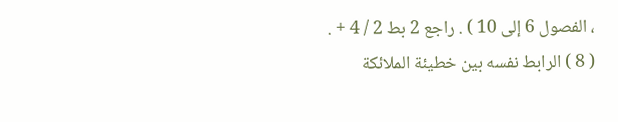، الفصول 6 إلى 10 ) . راجع 2 بط 2 / 4 + .
( 8 ) الرابط نفسه بين خطيئة الملائكة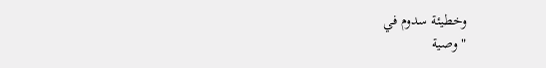وخطيئة سدوم في
" وصية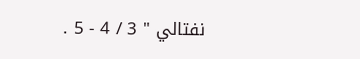نفتالي " 3 / 4 - 5 .